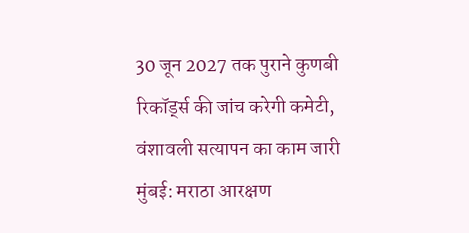30 जून 2027 तक पुराने कुणबी रिकॉर्ड्स की जांच करेगी कमेटी, वंशावली सत्यापन का काम जारी
मुंबई: मराठा आरक्षण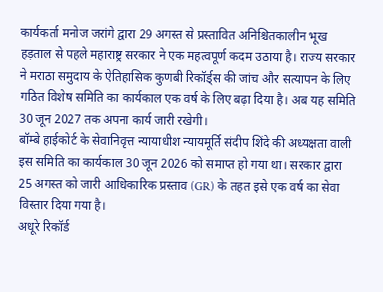कार्यकर्ता मनोज जरांगे द्वारा 29 अगस्त से प्रस्तावित अनिश्चितकालीन भूख हड़ताल से पहले महाराष्ट्र सरकार ने एक महत्वपूर्ण कदम उठाया है। राज्य सरकार ने मराठा समुदाय के ऐतिहासिक कुणबी रिकॉर्ड्स की जांच और सत्यापन के लिए गठित विशेष समिति का कार्यकाल एक वर्ष के लिए बढ़ा दिया है। अब यह समिति 30 जून 2027 तक अपना कार्य जारी रखेगी।
बॉम्बे हाईकोर्ट के सेवानिवृत्त न्यायाधीश न्यायमूर्ति संदीप शिंदे की अध्यक्षता वाली इस समिति का कार्यकाल 30 जून 2026 को समाप्त हो गया था। सरकार द्वारा 25 अगस्त को जारी आधिकारिक प्रस्ताव (GR) के तहत इसे एक वर्ष का सेवा विस्तार दिया गया है।
अधूरे रिकॉर्ड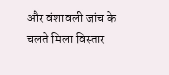और वंशावली जांच के चलते मिला विस्तार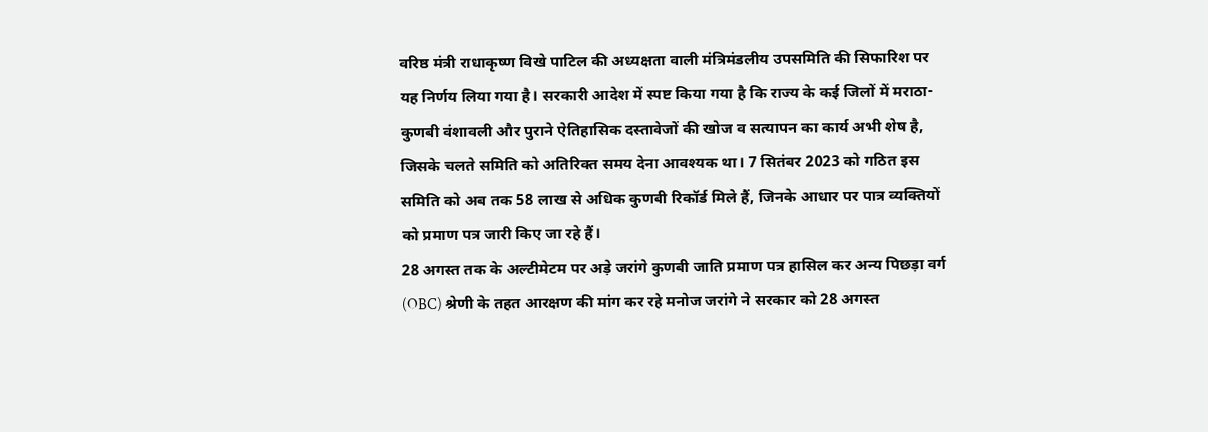वरिष्ठ मंत्री राधाकृष्ण विखे पाटिल की अध्यक्षता वाली मंत्रिमंडलीय उपसमिति की सिफारिश पर यह निर्णय लिया गया है। सरकारी आदेश में स्पष्ट किया गया है कि राज्य के कई जिलों में मराठा-कुणबी वंशावली और पुराने ऐतिहासिक दस्तावेजों की खोज व सत्यापन का कार्य अभी शेष है, जिसके चलते समिति को अतिरिक्त समय देना आवश्यक था। 7 सितंबर 2023 को गठित इस समिति को अब तक 58 लाख से अधिक कुणबी रिकॉर्ड मिले हैं, जिनके आधार पर पात्र व्यक्तियों को प्रमाण पत्र जारी किए जा रहे हैं।
28 अगस्त तक के अल्टीमेटम पर अड़े जरांगे कुणबी जाति प्रमाण पत्र हासिल कर अन्य पिछड़ा वर्ग (OBC) श्रेणी के तहत आरक्षण की मांग कर रहे मनोज जरांगे ने सरकार को 28 अगस्त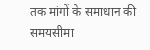तक मांगों के समाधान की समयसीमा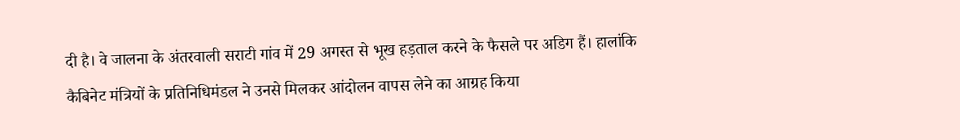दी है। वे जालना के अंतरवाली सराटी गांव में 29 अगस्त से भूख हड़ताल करने के फैसले पर अडिग हैं। हालांकि कैबिनेट मंत्रियों के प्रतिनिधिमंडल ने उनसे मिलकर आंदोलन वापस लेने का आग्रह किया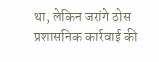था, लेकिन जरांगे ठोस प्रशासनिक कार्रवाई की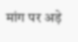मांग पर अड़े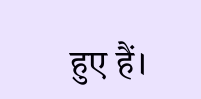हुए हैं।